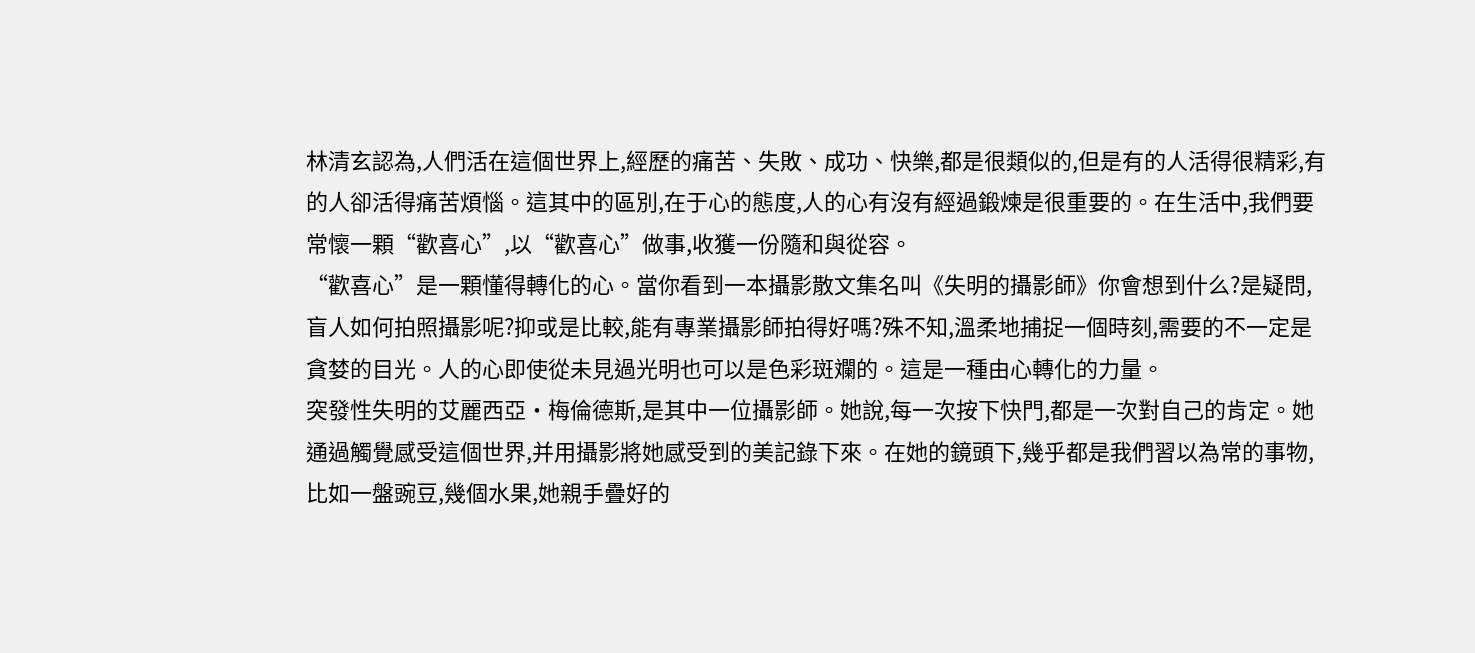林清玄認為,人們活在這個世界上,經歷的痛苦、失敗、成功、快樂,都是很類似的,但是有的人活得很精彩,有的人卻活得痛苦煩惱。這其中的區別,在于心的態度,人的心有沒有經過鍛煉是很重要的。在生活中,我們要常懷一顆“歡喜心”,以“歡喜心”做事,收獲一份隨和與從容。
“歡喜心”是一顆懂得轉化的心。當你看到一本攝影散文集名叫《失明的攝影師》你會想到什么?是疑問,盲人如何拍照攝影呢?抑或是比較,能有專業攝影師拍得好嗎?殊不知,溫柔地捕捉一個時刻,需要的不一定是貪婪的目光。人的心即使從未見過光明也可以是色彩斑斕的。這是一種由心轉化的力量。
突發性失明的艾麗西亞·梅倫德斯,是其中一位攝影師。她說,每一次按下快門,都是一次對自己的肯定。她通過觸覺感受這個世界,并用攝影將她感受到的美記錄下來。在她的鏡頭下,幾乎都是我們習以為常的事物,比如一盤豌豆,幾個水果,她親手疊好的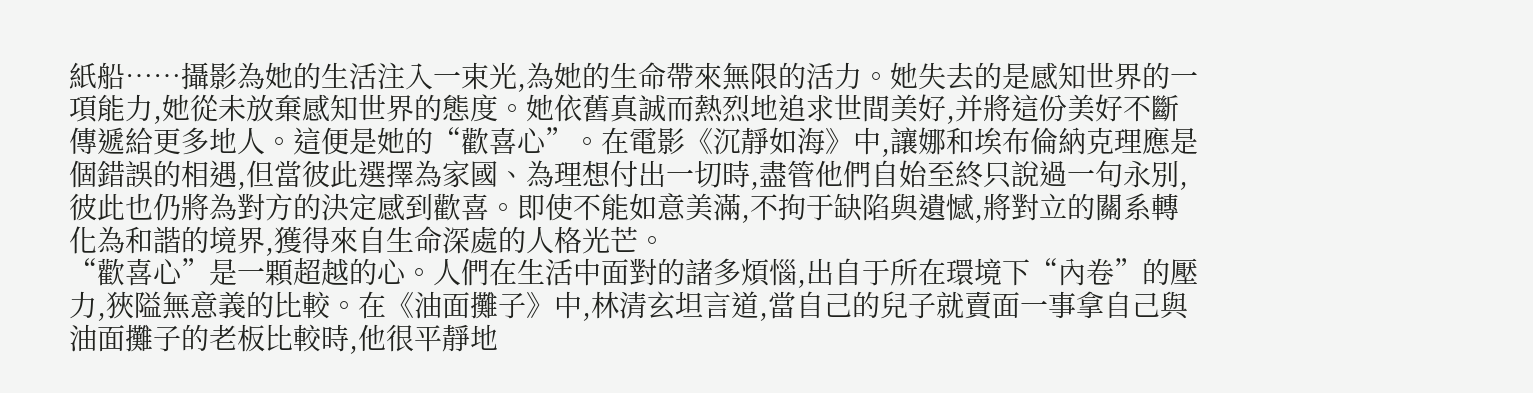紙船……攝影為她的生活注入一束光,為她的生命帶來無限的活力。她失去的是感知世界的一項能力,她從未放棄感知世界的態度。她依舊真誠而熱烈地追求世間美好,并將這份美好不斷傳遞給更多地人。這便是她的“歡喜心”。在電影《沉靜如海》中,讓娜和埃布倫納克理應是個錯誤的相遇,但當彼此選擇為家國、為理想付出一切時,盡管他們自始至終只說過一句永別,彼此也仍將為對方的決定感到歡喜。即使不能如意美滿,不拘于缺陷與遺憾,將對立的關系轉化為和諧的境界,獲得來自生命深處的人格光芒。
“歡喜心”是一顆超越的心。人們在生活中面對的諸多煩惱,出自于所在環境下“內卷”的壓力,狹隘無意義的比較。在《油面攤子》中,林清玄坦言道,當自己的兒子就賣面一事拿自己與油面攤子的老板比較時,他很平靜地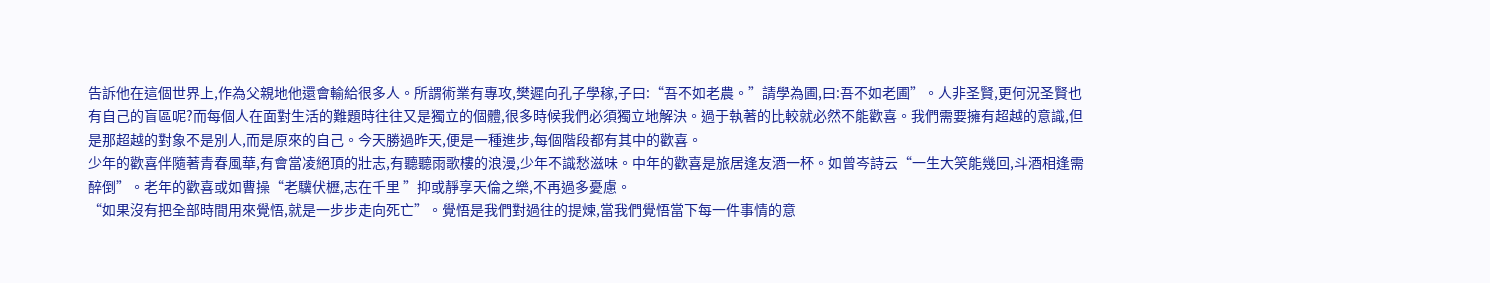告訴他在這個世界上,作為父親地他還會輸給很多人。所謂術業有專攻,樊遲向孔子學稼,子曰:“吾不如老農。”請學為圃,曰:吾不如老圃”。人非圣賢,更何況圣賢也有自己的盲區呢?而每個人在面對生活的難題時往往又是獨立的個體,很多時候我們必須獨立地解決。過于執著的比較就必然不能歡喜。我們需要擁有超越的意識,但是那超越的對象不是別人,而是原來的自己。今天勝過昨天,便是一種進步,每個階段都有其中的歡喜。
少年的歡喜伴隨著青春風華,有會當凌絕頂的壯志,有聽聽雨歌樓的浪漫,少年不識愁滋味。中年的歡喜是旅居逢友酒一杯。如曾岑詩云“一生大笑能幾回,斗酒相逢需醉倒”。老年的歡喜或如曹操“老驥伏櫪,志在千里 ”抑或靜享天倫之樂,不再過多憂慮。
“如果沒有把全部時間用來覺悟,就是一步步走向死亡”。覺悟是我們對過往的提煉,當我們覺悟當下每一件事情的意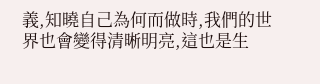義,知曉自己為何而做時,我們的世界也會變得清晰明亮,這也是生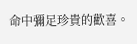命中彌足珍貴的歡喜。